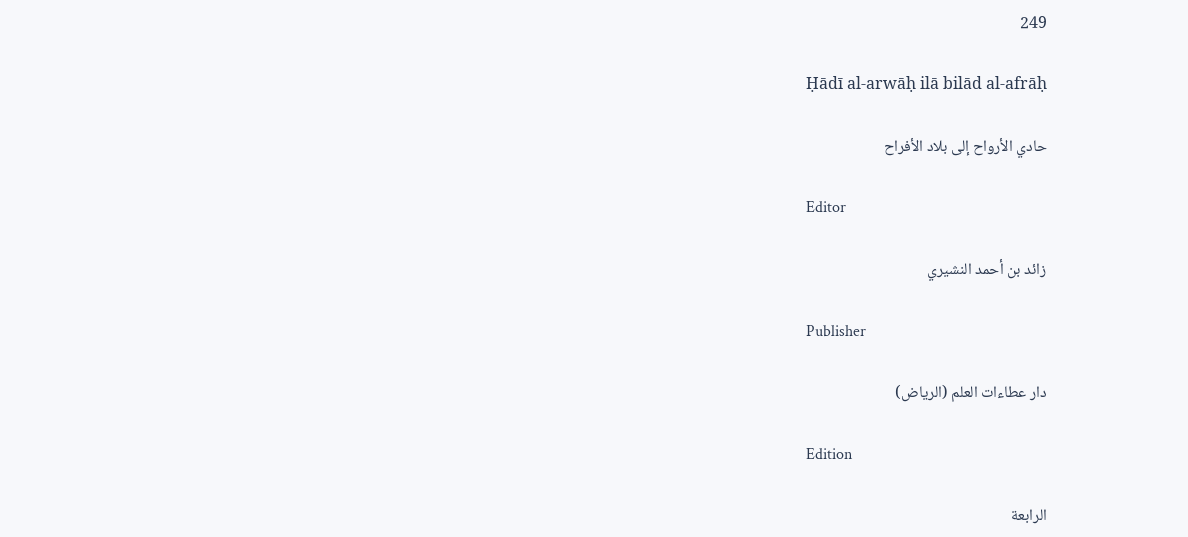249

Ḥādī al-arwāḥ ilā bilād al-afrāḥ

حادي الأرواح إلى بلاد الأفراح

Editor

زائد بن أحمد النشيري

Publisher

دار عطاءات العلم (الرياض)

Edition

الرابعة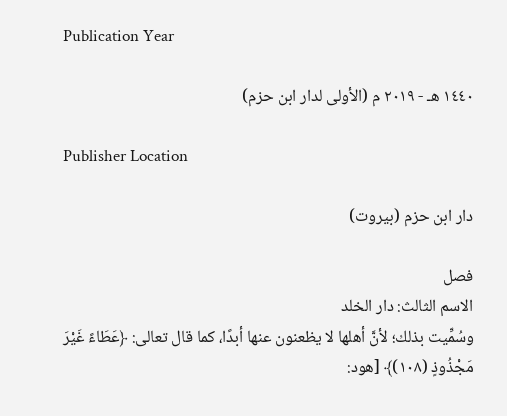Publication Year

١٤٤٠ هـ - ٢٠١٩ م (الأولى لدار ابن حزم)

Publisher Location

دار ابن حزم (بيروت)

فصل
الاسم الثالث: دار الخلد
وسُمِّيت بذلك؛ لأنَّ أهلها لا يظعنون عنها أبدًا، كما قال تعالى: ﴿عَطَاءً غَيْرَ مَجْذُوذٍ (١٠٨)﴾ [هود: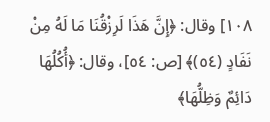١٠٨] وقال: ﴿إِنَّ هَذَا لَرِزْقُنَا مَا لَهُ مِنْ نَفَادٍ (٥٤)﴾ [ص: ٥٤]، وقال: ﴿أُكُلُهَا دَائِمٌ وَظِلُّهَا﴾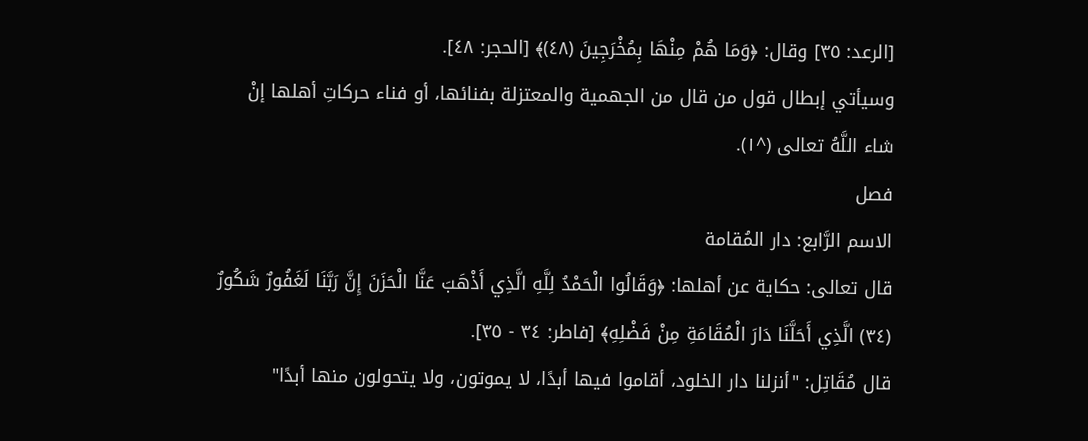[الرعد: ٣٥] وقال: ﴿وَمَا هُمْ مِنْهَا بِمُخْرَجِينَ (٤٨)﴾ [الحجر: ٤٨].
وسيأتي إبطال قول من قال من الجهمية والمعتزلة بفنائها، أو فناء حركاتِ أهلها إنْ شاء اللَّهُ تعالى (^١).
فصل
الاسم الرَّابع: دار المُقامة
قال تعالى: حكاية عن أهلها: ﴿وَقَالُوا الْحَمْدُ لِلَّهِ الَّذِي أَذْهَبَ عَنَّا الْحَزَنَ إِنَّ رَبَّنَا لَغَفُورٌ شَكُورٌ (٣٤) الَّذِي أَحَلَّنَا دَارَ الْمُقَامَةِ مِنْ فَضْلِهِ﴾ [فاطر: ٣٤ - ٣٥].
قال مُقَاتِل: "أنزلنا دار الخلود، أقاموا فيها أبدًا، لا يموتون، ولا يتحولون منها أبدًا"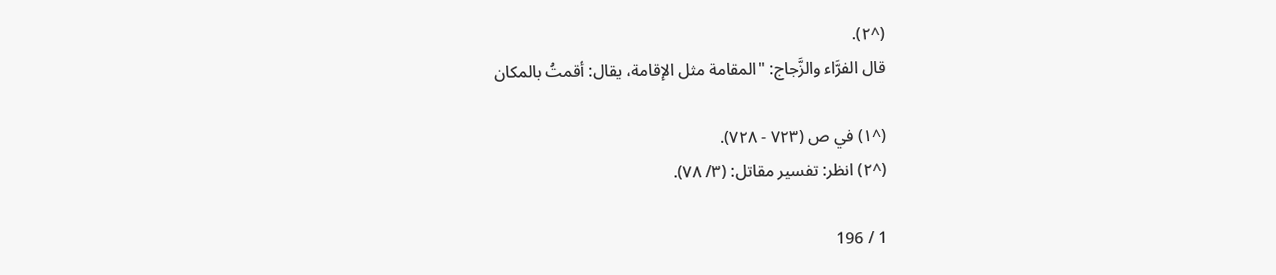(^٢).
قال الفرَّاء والزَّجاج: "المقامة مثل الإقامة، يقال: أقمتُ بالمكان

(^١) في ص (٧٢٣ - ٧٢٨).
(^٢) انظر: تفسير مقاتل: (٣/ ٧٨).

1 / 196